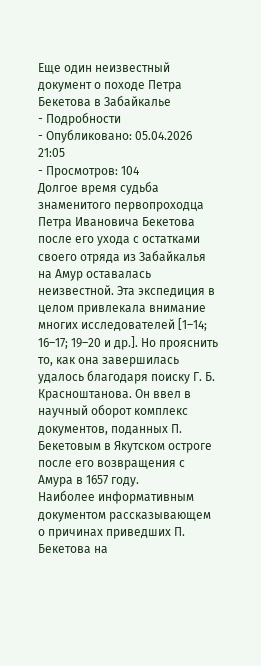Еще один неизвестный документ о походе Петра Бекетова в Забайкалье
- Подробности
- Опубликовано: 05.04.2026 21:05
- Просмотров: 104
Долгое время судьба знаменитого первопроходца Петра Ивановича Бекетова после его ухода с остатками своего отряда из Забайкалья на Амур оставалась неизвестной. Эта экспедиция в целом привлекала внимание многих исследователей [1–14; 16–17; 19–20 и др.]. Но прояснить то, как она завершилась удалось благодаря поиску Г. Б. Красноштанова. Он ввел в научный оборот комплекс документов, поданных П. Бекетовым в Якутском остроге после его возвращения с Амура в 1657 году.
Наиболее информативным документом рассказывающем о причинах приведших П. Бекетова на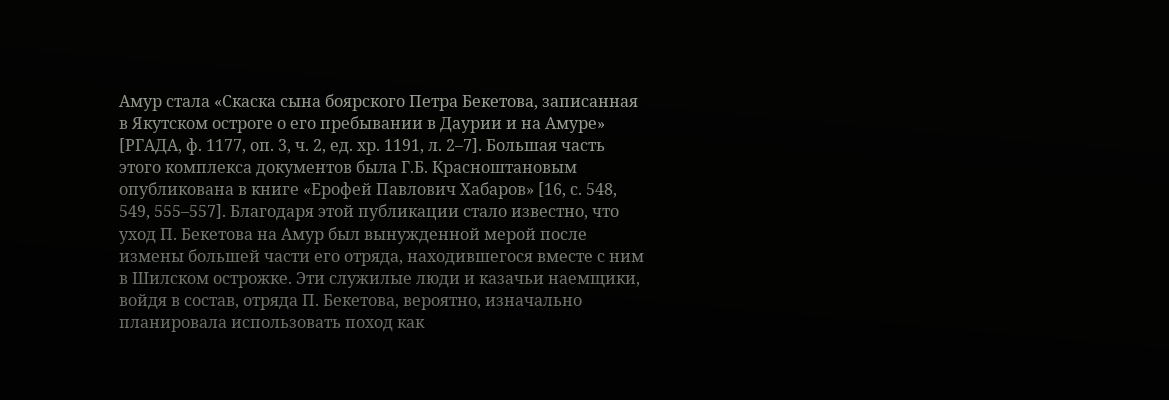Амур стала «Скаска сына боярского Петра Бекетова, записанная в Якутском остроге о его пребывании в Даурии и на Амуре» [РГАДА, ф. 1177, оп. 3, ч. 2, ед. хр. 1191, л. 2–7]. Большая часть этого комплекса документов была Г.Б. Красноштановым опубликована в книге «Ерофей Павлович Хабаров» [16, с. 548, 549, 555–557]. Благодаря этой публикации стало известно, что уход П. Бекетова на Амур был вынужденной мерой после измены большей части его отряда, находившегося вместе с ним в Шилском острожке. Эти служилые люди и казачьи наемщики, войдя в состав, отряда П. Бекетова, вероятно, изначально планировала использовать поход как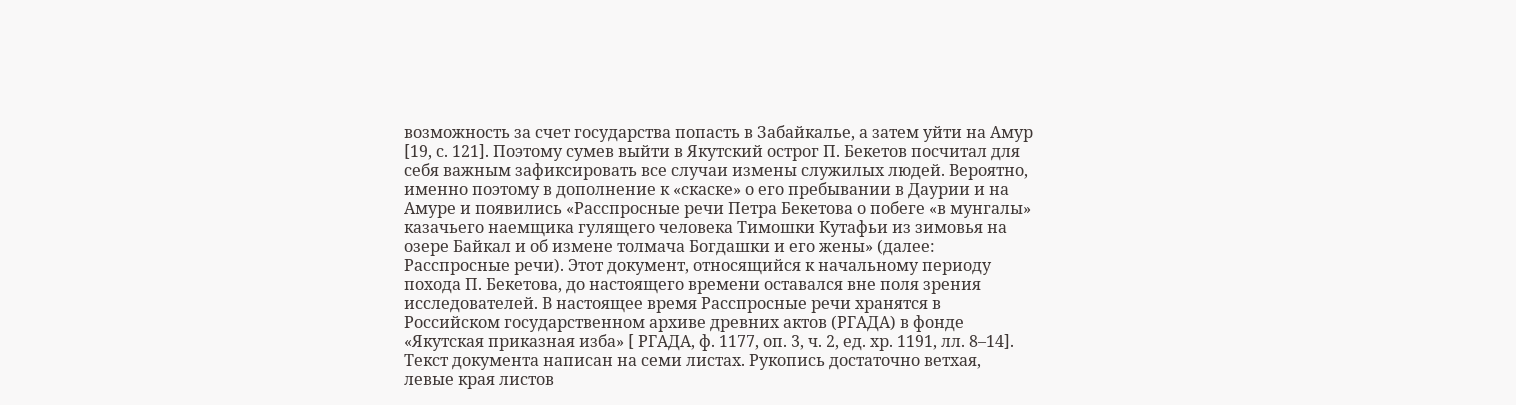возможность за счет государства попасть в Забайкалье, а затем уйти на Амур [19, с. 121]. Поэтому сумев выйти в Якутский острог П. Бекетов посчитал для себя важным зафиксировать все случаи измены служилых людей. Вероятно, именно поэтому в дополнение к «скаске» о его пребывании в Даурии и на Амуре и появились «Расспросные речи Петра Бекетова о побеге «в мунгалы» казачьего наемщика гулящего человека Тимошки Кутафьи из зимовья на озере Байкал и об измене толмача Богдашки и его жены» (далее: Расспросные речи). Этот документ, относящийся к начальному периоду похода П. Бекетова, до настоящего времени оставался вне поля зрения исследователей. В настоящее время Расспросные речи хранятся в Российском государственном архиве древних актов (РГАДА) в фонде «Якутская приказная изба» [ РГАДА, ф. 1177, оп. 3, ч. 2, ед. хр. 1191, лл. 8–14]. Текст документа написан на семи листах. Рукопись достаточно ветхая, левые края листов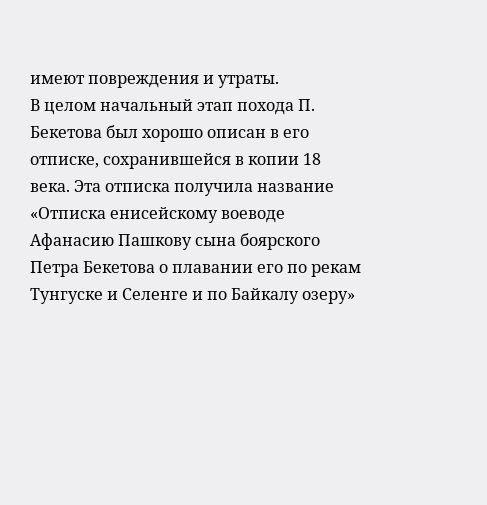имеют повреждения и утраты.
В целом начальный этап похода П. Бекетова был хорошо описан в его отписке, сохранившейся в копии 18 века. Эта отписка получила название «Отписка енисейскому воеводе Афанасию Пашкову сына боярского Петра Бекетова о плавании его по рекам Тунгуске и Селенге и по Байкалу озеру»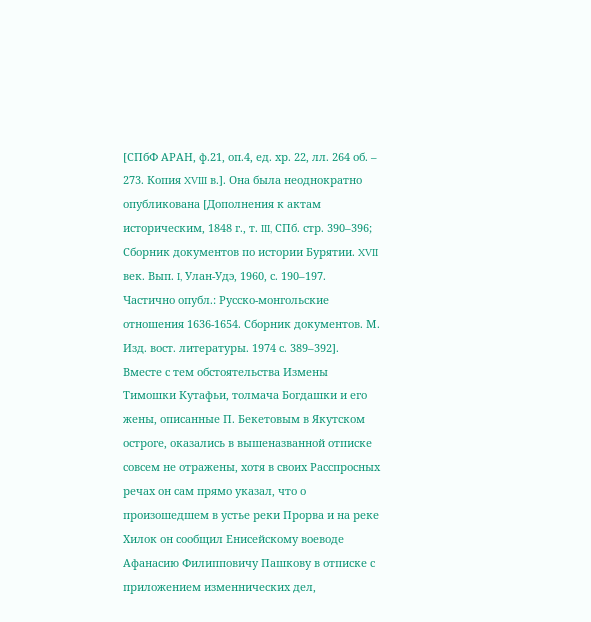[СПбФ АРАН, ф.21, оп.4, ед. хр. 22, лл. 264 об. – 273. Копия XVIII в.]. Она была неоднократно опубликована [Дополнения к актам историческим, 1848 г., т. III, СПб. стр. 390–396; Сборник документов по истории Бурятии. XVII век. Вып. I, Улан-Удэ, 1960, с. 190–197. Частично опубл.: Русско-монгольские отношения 1636-1654. Сборник документов. М. Изд. вост. литературы. 1974 с. 389–392]. Вместе с тем обстоятельства Измены Тимошки Кутафьи, толмача Богдашки и его жены, описанные П. Бекетовым в Якутском остроге, оказались в вышеназванной отписке совсем не отражены, хотя в своих Расспросных речах он сам прямо указал, что о произошедшем в устье реки Прорва и на реке Хилок он сообщил Енисейскому воеводе Афанасию Филипповичу Пашкову в отписке с приложением изменнических дел,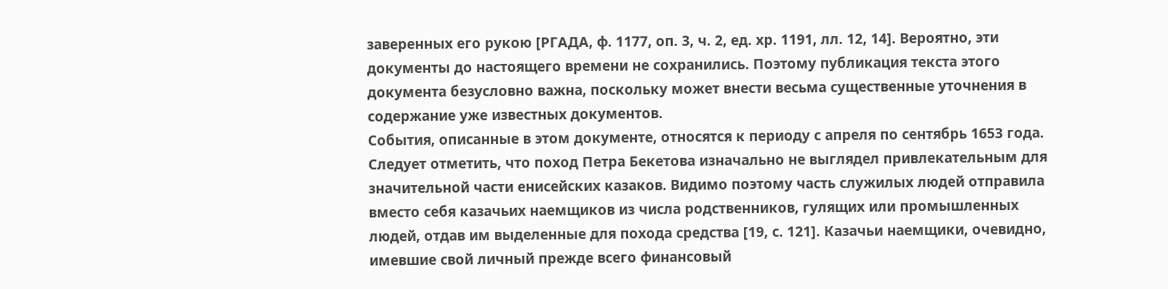заверенных его рукою [РГАДА, ф. 1177, оп. 3, ч. 2, ед. хр. 1191, лл. 12, 14]. Вероятно, эти документы до настоящего времени не сохранились. Поэтому публикация текста этого документа безусловно важна, поскольку может внести весьма существенные уточнения в содержание уже известных документов.
События, описанные в этом документе, относятся к периоду с апреля по сентябрь 1653 года. Следует отметить, что поход Петра Бекетова изначально не выглядел привлекательным для значительной части енисейских казаков. Видимо поэтому часть служилых людей отправила вместо себя казачьих наемщиков из числа родственников, гулящих или промышленных людей, отдав им выделенные для похода средства [19, с. 121]. Казачьи наемщики, очевидно, имевшие свой личный прежде всего финансовый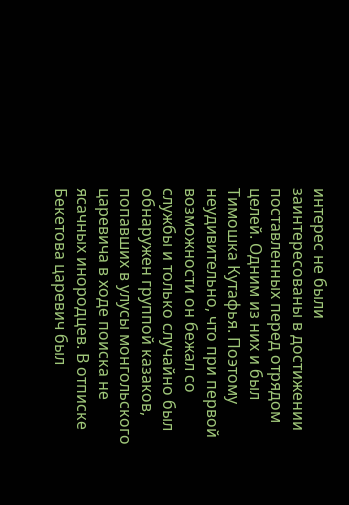интерес не были заинтересованы в достижении поставленных перед отрядом целей. Одним из них и был Тимошка Кутафья. Поэтому неудивительно, что при первой возможности он бежал со службы и только случайно был обнаружен группой казаков, попавших в улусы монгольского царевича в ходе поиска не ясачных инородцев. В отписке Бекетова царевич был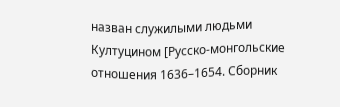назван служилыми людьми Култуцином [Русско-монгольские отношения 1636–1654. Сборник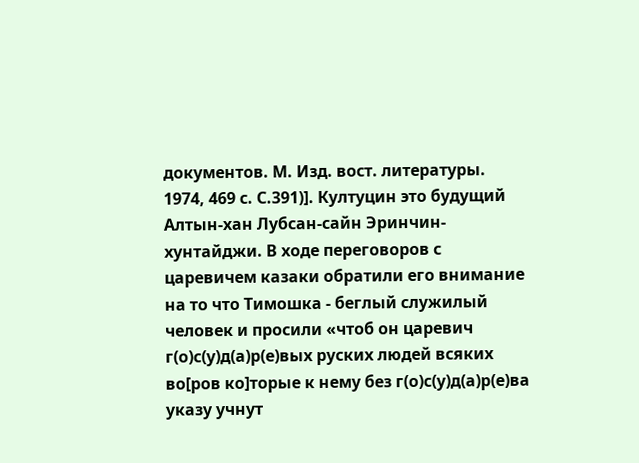документов. М. Изд. вост. литературы. 1974, 469 с. С.391)]. Култуцин это будущий Алтын-хан Лубсан-сайн Эринчин- хунтайджи. В ходе переговоров с царевичем казаки обратили его внимание на то что Тимошка - беглый служилый человек и просили «чтоб он царевич г(о)с(у)д(а)р(е)вых руских людей всяких во[ров ко]торые к нему без г(о)с(у)д(а)р(е)ва указу учнут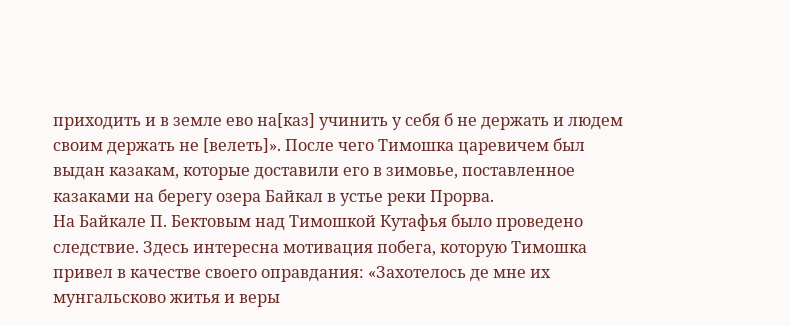приходить и в земле ево на[каз] учинить у себя б не держать и людем своим держать не [велеть]». После чего Тимошка царевичем был выдан казакам, которые доставили его в зимовье, поставленное казаками на берегу озера Байкал в устье реки Прорва.
На Байкале П. Бектовым над Тимошкой Кутафья было проведено следствие. Здесь интересна мотивация побега, которую Тимошка привел в качестве своего оправдания: «Захотелось де мне их мунгальсково житья и веры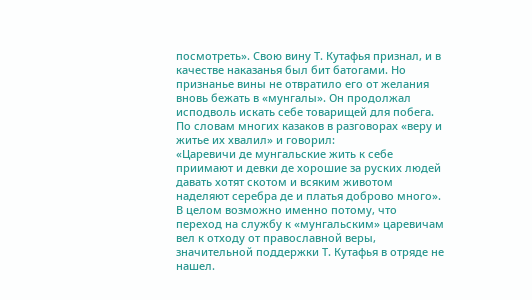посмотреть». Свою вину Т. Кутафья признал, и в качестве наказанья был бит батогами. Но признанье вины не отвратило его от желания вновь бежать в «мунгалы». Он продолжал исподволь искать себе товарищей для побега. По словам многих казаков в разговорах «веру и житье их хвалил» и говорил:
«Царевичи де мунгальские жить к себе приимают и девки де хорошие за руских людей давать хотят скотом и всяким животом наделяют серебра де и платья доброво много».
В целом возможно именно потому, что переход на службу к «мунгальским» царевичам вел к отходу от православной веры, значительной поддержки Т. Кутафья в отряде не нашел.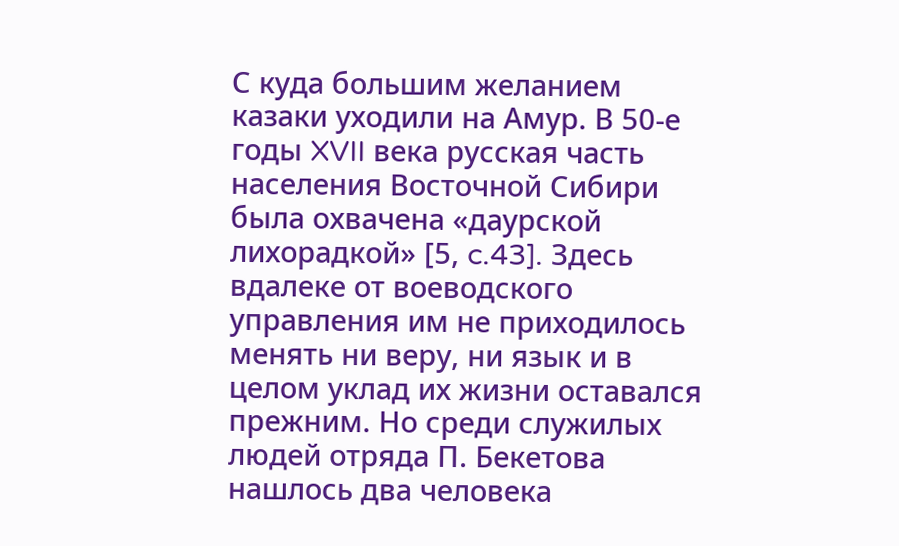С куда большим желанием казаки уходили на Амур. В 50-е годы XVII века русская часть населения Восточной Сибири была охвачена «даурской лихорадкой» [5, c.43]. Здесь вдалеке от воеводского управления им не приходилось менять ни веру, ни язык и в целом уклад их жизни оставался прежним. Но среди служилых людей отряда П. Бекетова нашлось два человека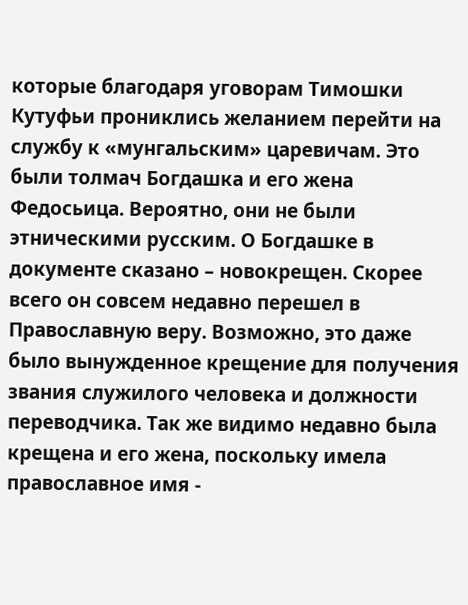которые благодаря уговорам Тимошки Кутуфьи прониклись желанием перейти на службу к «мунгальским» царевичам. Это были толмач Богдашка и его жена Федосьица. Вероятно, они не были этническими русским. О Богдашке в документе сказано – новокрещен. Скорее всего он совсем недавно перешел в Православную веру. Возможно, это даже было вынужденное крещение для получения звания служилого человека и должности переводчика. Так же видимо недавно была крещена и его жена, поскольку имела православное имя -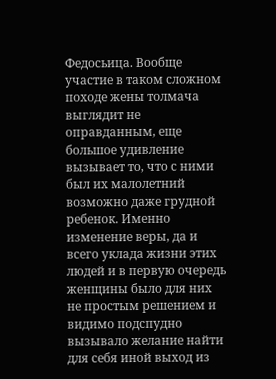Федосьица. Вообще участие в таком сложном походе жены толмача выглядит не оправданным, еще большое удивление вызывает то, что с ними был их малолетний возможно даже грудной ребенок. Именно изменение веры, да и всего уклада жизни этих людей и в первую очередь женщины было для них не простым решением и видимо подспудно вызывало желание найти для себя иной выход из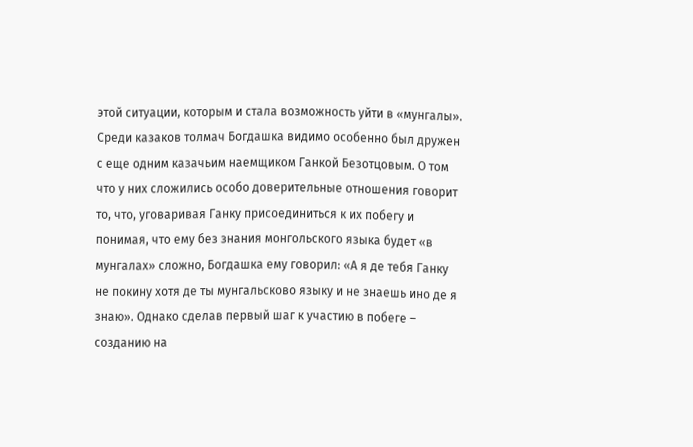этой ситуации, которым и стала возможность уйти в «мунгалы».
Среди казаков толмач Богдашка видимо особенно был дружен с еще одним казачьим наемщиком Ганкой Безотцовым. О том что у них сложились особо доверительные отношения говорит то, что, уговаривая Ганку присоединиться к их побегу и понимая, что ему без знания монгольского языка будет «в мунгалах» сложно, Богдашка ему говорил: «А я де тебя Ганку не покину хотя де ты мунгальсково языку и не знаешь ино де я знаю». Однако сделав первый шаг к участию в побеге – созданию на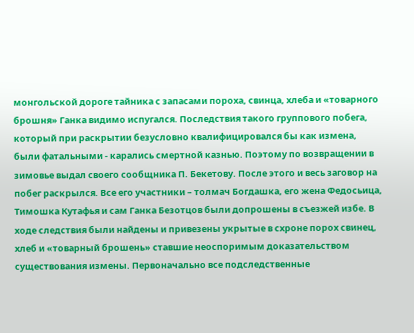монгольской дороге тайника с запасами пороха, свинца, хлеба и «товарного брошня» Ганка видимо испугался. Последствия такого группового побега, который при раскрытии безусловно квалифицировался бы как измена, были фатальными - карались смертной казнью. Поэтому по возвращении в зимовье выдал своего сообщника П. Бекетову. После этого и весь заговор на побег раскрылся. Все его участники – толмач Богдашка, его жена Федосьица, Тимошка Кутафья и сам Ганка Безотцов были допрошены в съезжей избе. В ходе следствия были найдены и привезены укрытые в схроне порох свинец, хлеб и «товарный брошень» ставшие неоспоримым доказательством существования измены. Первоначально все подследственные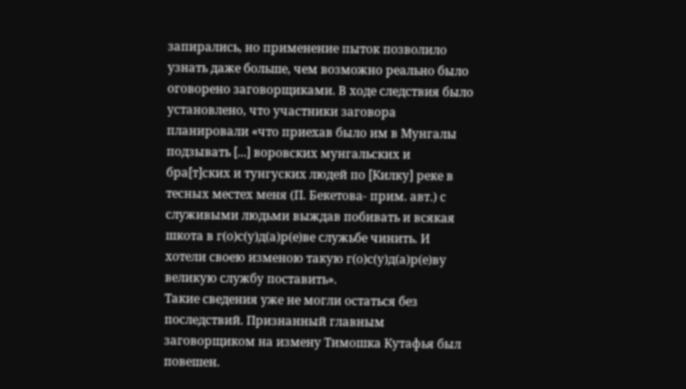запирались, но применение пыток позволило узнать даже больше, чем возможно реально было оговорено заговорщиками. В ходе следствия было установлено, что участники заговора планировали «что приехав было им в Мунгалы подзывать [...] воровских мунгальских и бра[т]ских и тунгуских людей по [Килку] реке в тесных местех меня (П. Бекетова- прим. авт.) с служивыми людьми выждав побивать и всякая шкота в г(о)с(у)д(а)р(е)ве служьбе чинить. И хотели своею изменою такую г(о)с(у)д(а)р(е)ву великую службу поставить».
Такие сведения уже не могли остаться без последствий. Признанный главным заговорщиком на измену Тимошка Кутафья был повешен.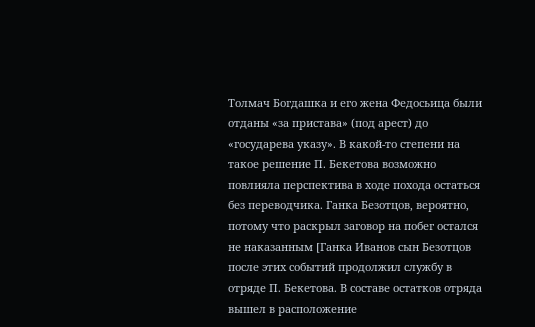Толмач Богдашка и его жена Федосьица были отданы «за пристава» (под арест) до «государева указу». В какой-то степени на такое решение П. Бекетова возможно повлияла перспектива в ходе похода остаться без переводчика. Ганка Безотцов, вероятно, потому что раскрыл заговор на побег остался не наказанным [Ганка Иванов сын Безотцов после этих событий продолжил службу в отряде П. Бекетова. В составе остатков отряда вышел в расположение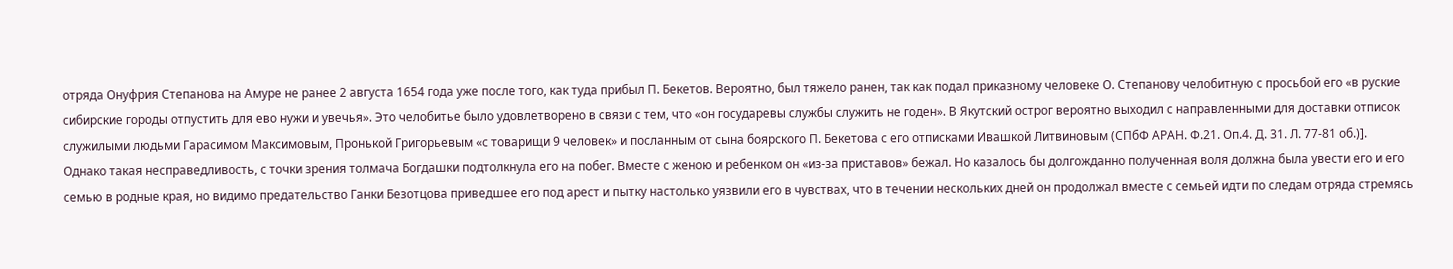отряда Онуфрия Степанова на Амуре не ранее 2 августа 1654 года уже после того, как туда прибыл П. Бекетов. Вероятно, был тяжело ранен, так как подал приказному человеке О. Степанову челобитную с просьбой его «в руские сибирские городы отпустить для ево нужи и увечья». Это челобитье было удовлетворено в связи с тем, что «он государевы службы служить не годен». В Якутский острог вероятно выходил с направленными для доставки отписок служилыми людьми Гарасимом Максимовым, Пронькой Григорьевым «с товарищи 9 человек» и посланным от сына боярского П. Бекетова с его отписками Ивашкой Литвиновым (СПбФ АРАН. Ф.21. Оп.4. Д. 31. Л. 77-81 об.)].
Однако такая несправедливость, с точки зрения толмача Богдашки подтолкнула его на побег. Вместе с женою и ребенком он «из-за приставов» бежал. Но казалось бы долгожданно полученная воля должна была увести его и его семью в родные края, но видимо предательство Ганки Безотцова приведшее его под арест и пытку настолько уязвили его в чувствах, что в течении нескольких дней он продолжал вместе с семьей идти по следам отряда стремясь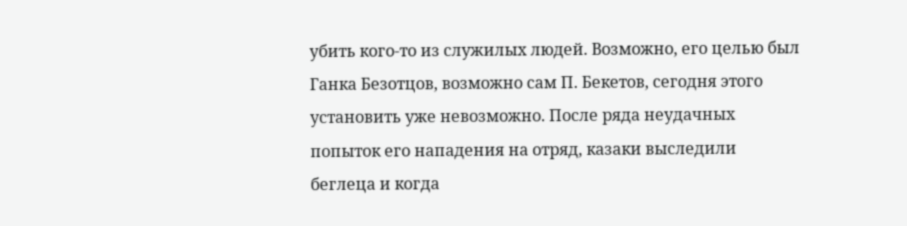убить кого-то из служилых людей. Возможно, его целью был Ганка Безотцов, возможно сам П. Бекетов, сегодня этого установить уже невозможно. После ряда неудачных попыток его нападения на отряд, казаки выследили беглеца и когда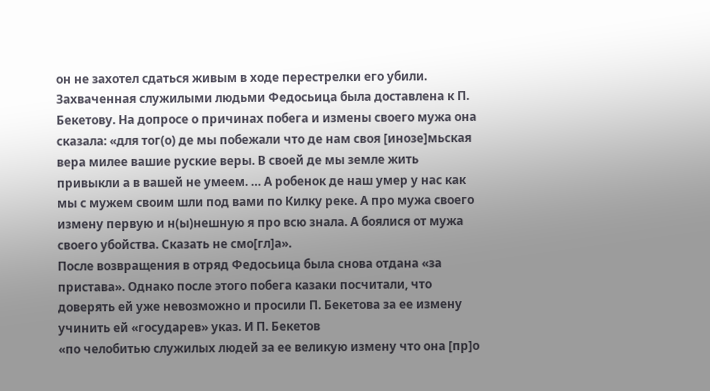он не захотел сдаться живым в ходе перестрелки его убили. Захваченная служилыми людьми Федосьица была доставлена к П. Бекетову. На допросе о причинах побега и измены своего мужа она сказала: «для тог(о) де мы побежали что де нам своя [инозе]мьская вера милее вашие руские веры. В своей де мы земле жить привыкли а в вашей не умеем. … А робенок де наш умер у нас как мы с мужем своим шли под вами по Килку реке. А про мужа своего измену первую и н(ы)нешную я про всю знала. А боялися от мужа своего убойства. Сказать не смо[гл]а».
После возвращения в отряд Федосьица была снова отдана «за пристава». Однако после этого побега казаки посчитали, что доверять ей уже невозможно и просили П. Бекетова за ее измену учинить ей «государев» указ. И П. Бекетов
«по челобитью служилых людей за ее великую измену что она [пр]о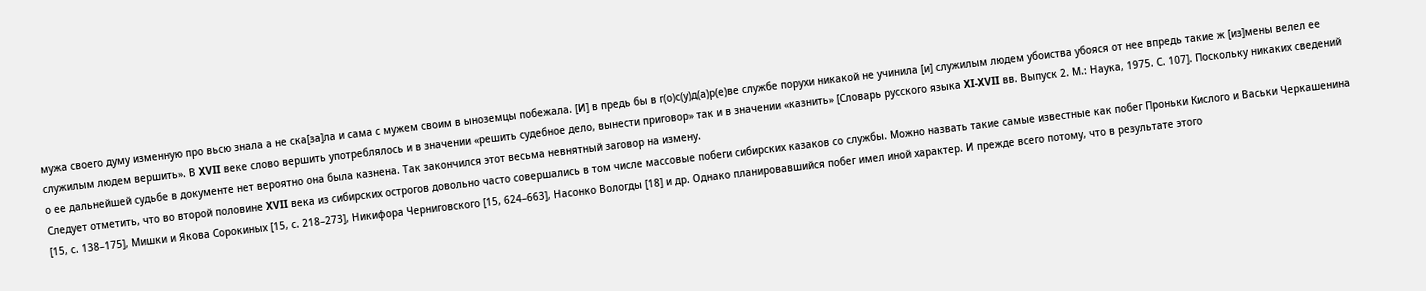мужа своего думу изменную про вьсю знала а не ска[за]ла и сама с мужем своим в ыноземцы побежала. [И] в предь бы в г(о)с(у)д(а)р(е)ве службе порухи никакой не учинила [и] служилым людем убоиства убояся от нее впредь такие ж [из]мены велел ее служилым людем вершить». В XVII веке слово вершить употреблялось и в значении «решить судебное дело, вынести приговор» так и в значении «казнить» [Словарь русского языка XI-XVII вв. Выпуск 2. М.: Наука, 1975. С. 107]. Поскольку никаких сведений о ее дальнейшей судьбе в документе нет вероятно она была казнена. Так закончился этот весьма невнятный заговор на измену.
Следует отметить, что во второй половине XVII века из сибирских острогов довольно часто совершались в том числе массовые побеги сибирских казаков со службы. Можно назвать такие самые известные как побег Проньки Кислого и Васьки Черкашенина [15, с. 138–175], Мишки и Якова Сорокиных [15, с. 218–273], Никифора Черниговского [15, 624–663], Насонко Вологды [18] и др. Однако планировавшийся побег имел иной характер. И прежде всего потому, что в результате этого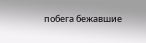побега бежавшие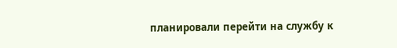планировали перейти на службу к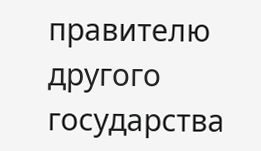правителю другого государства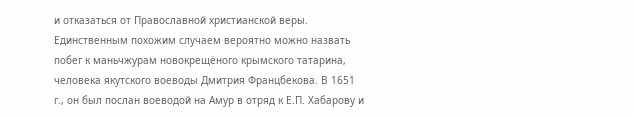и отказаться от Православной христианской веры. Единственным похожим случаем вероятно можно назвать побег к маньчжурам новокрещёного крымского татарина, человека якутского воеводы Дмитрия Францбекова. В 1651 г., он был послан воеводой на Амур в отряд к Е.П. Хабарову и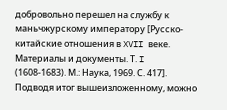добровольно перешел на службу к маньчжурскому императору [Русско-китайские отношения в XVII веке. Материалы и документы. Т. I (1608-1683). М.: Наука, 1969. С. 417].
Подводя итог вышеизложенному, можно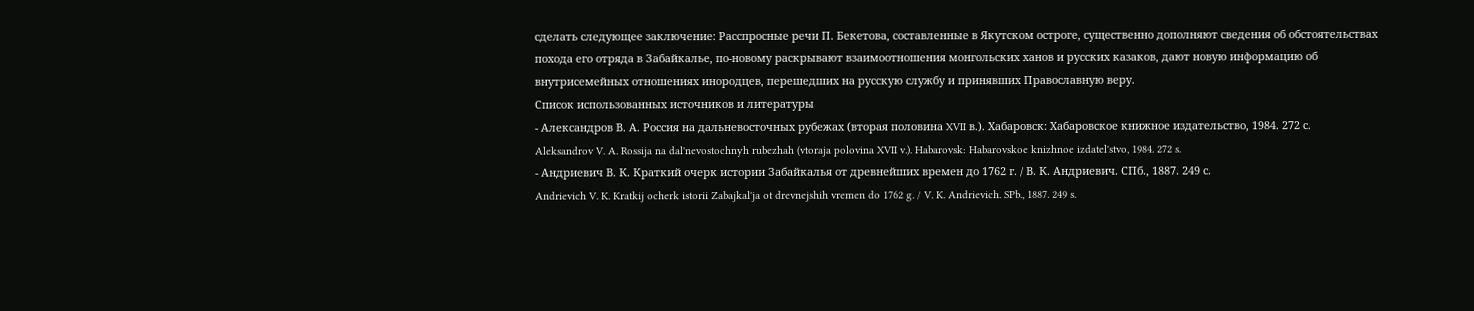сделать следующее заключение: Расспросные речи П. Бекетова, составленные в Якутском остроге, существенно дополняют сведения об обстоятельствах похода его отряда в Забайкалье, по-новому раскрывают взаимоотношения монгольских ханов и русских казаков, дают новую информацию об внутрисемейных отношениях инородцев, перешедших на русскую службу и принявших Православную веру.
Список использованных источников и литературы
- Александров В. А. Россия на дальневосточных рубежах (вторая половина XVII в.). Хабаровск: Хабаровское книжное издательство, 1984. 272 с.
Aleksandrov V. A. Rossija na dal'nevostochnyh rubezhah (vtoraja polovina XVII v.). Habarovsk: Habarovskoe knizhnoe izdatel'stvo, 1984. 272 s.
- Андриевич В. К. Краткий очерк истории Забайкалья от древнейших времен до 1762 г. / В. К. Андриевич. СПб., 1887. 249 с.
Andrievich V. K. Kratkij ocherk istorii Zabajkal'ja ot drevnejshih vremen do 1762 g. / V. K. Andrievich. SPb., 1887. 249 s.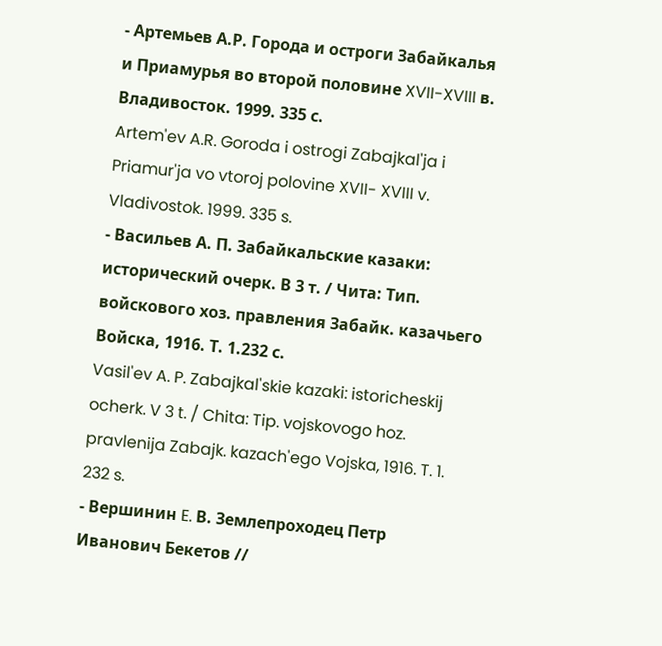- Артемьев А.Р. Города и остроги Забайкалья и Приамурья во второй половине XVII-XVIII в. Владивосток. 1999. 335 с.
Artem'ev A.R. Goroda i ostrogi Zabajkal'ja i Priamur'ja vo vtoroj polovine XVII- XVIII v. Vladivostok. 1999. 335 s.
- Васильев А. П. Забайкальские казаки: исторический очерк. В 3 т. / Чита: Тип. войскового хоз. правления Забайк. казачьего Войска, 1916. Т. 1.232 с.
Vasil'ev A. P. Zabajkal'skie kazaki: istoricheskij ocherk. V 3 t. / Chita: Tip. vojskovogo hoz. pravlenija Zabajk. kazach'ego Vojska, 1916. T. 1. 232 s.
- Вершинин E. В. Землепроходец Петр Иванович Бекетов //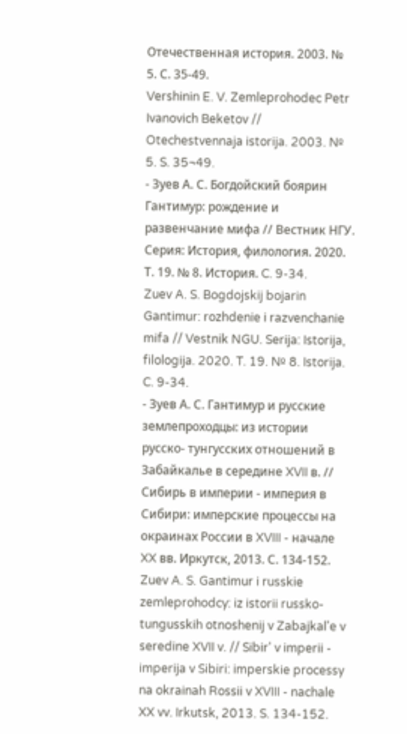Отечественная история. 2003. № 5. С. 35-49.
Vershinin E. V. Zemleprohodec Petr Ivanovich Beketov // Otechestvennaja istorija. 2003. № 5. S. 35¬49.
- Зуев А. С. Богдойский боярин Гантимур: рождение и развенчание мифа // Вестник НГУ. Серия: История, филология. 2020. Т. 19. № 8. История. C. 9-34.
Zuev A. S. Bogdojskij bojarin Gantimur: rozhdenie i razvenchanie mifa // Vestnik NGU. Serija: Istorija, filologija. 2020. T. 19. № 8. Istorija. C. 9-34.
- Зуев А. С. Гантимур и русские землепроходцы: из истории русско- тунгусских отношений в Забайкалье в середине XVII в. // Сибирь в империи - империя в Сибири: имперские процессы на окраинах России в XVIII - начале XX вв. Иркутск, 2013. С. 134-152.
Zuev A. S. Gantimur i russkie zemleprohodcy: iz istorii russko-tungusskih otnoshenij v Zabajkal'e v seredine XVII v. // Sibir' v imperii - imperija v Sibiri: imperskie processy na okrainah Rossii v XVIII - nachale XX vv. Irkutsk, 2013. S. 134-152.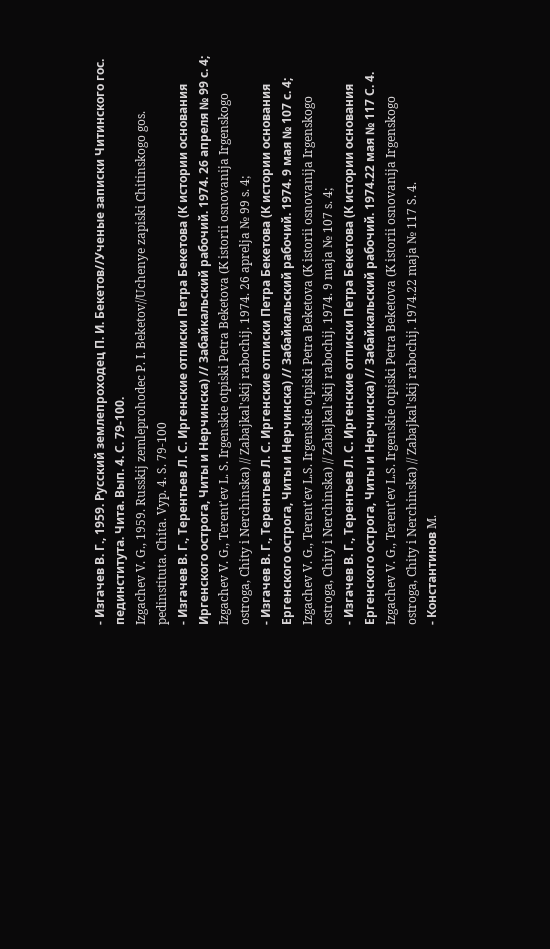- Изгачев В. Г., 1959. Русский землепроходец П. И. Бекетов//Ученые записки Читинского гос. пединститута. Чита. Вып. 4. С. 79-100.
Izgachev V. G., 1959. Russkij zemleprohodec P. I. Beketov//Uchenye zapiski Chitinskogo gos. pedinstituta. Chita. Vyp. 4. S. 79-100
- Изгачев В. Г., Терентьев Л. С. Иргенские отписки Петра Бекетова (К истории основания Иргенского острога, Читы и Нерчинска) // Забайкальский рабочий. 1974. 26 апреля № 99 с. 4;
Izgachev V. G., Terent'ev L. S. Irgenskie otpiski Petra Beketova (K istorii osnovanija Irgenskogo ostroga, Chity i Nerchinska) // Zabajkal'skij rabochij. 1974. 26 aprelja № 99 s. 4;
- Изгачев В. Г., Терентьев Л. С. Иргенские отписки Петра Бекетова (К истории основания Ергенского острога, Читы и Нерчинска) // Забайкальский рабочий. 1974. 9 мая № 107 с. 4;
Izgachev V. G., Terent'ev L.S. Irgenskie otpiski Petra Beketova (K istorii osnovanija Irgenskogo ostroga, Chity i Nerchinska) // Zabajkal'skij rabochij. 1974. 9 maja № 107 s. 4;
- Изгачев В. Г., Терентьев Л. С. Иргенские отписки Петра Бекетова (К истории основания Ергенского острога, Читы и Нерчинска) // Забайкальский рабочий. 1974.22 мая № 117 С. 4.
Izgachev V. G., Terent'ev L.S. Irgenskie otpiski Petra Beketova (K istorii osnovanija Irgenskogo ostroga, Chity i Nerchinska) // Zabajkal'skij rabochij. 1974.22 maja № 117 S. 4.
- Константинов M.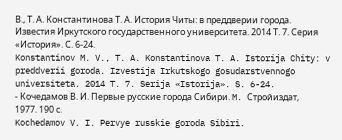В., Т. А. Константинова Т. А. История Читы: в преддверии города. Известия Иркутского государственного университета. 2014 Т. 7. Серия «История». С. 6-24.
Konstantinov M. V., T. A. Konstantinova T. A. Istorija Chity: v preddverii goroda. Izvestija Irkutskogo gosudarstvennogo universiteta. 2014 T. 7. Serija «Istorija». S. 6-24.
- Кочедамов В. И. Первые русские города Сибири. M. Стройиздат, 1977. 190 с.
Kochedamov V. I. Pervye russkie goroda Sibiri.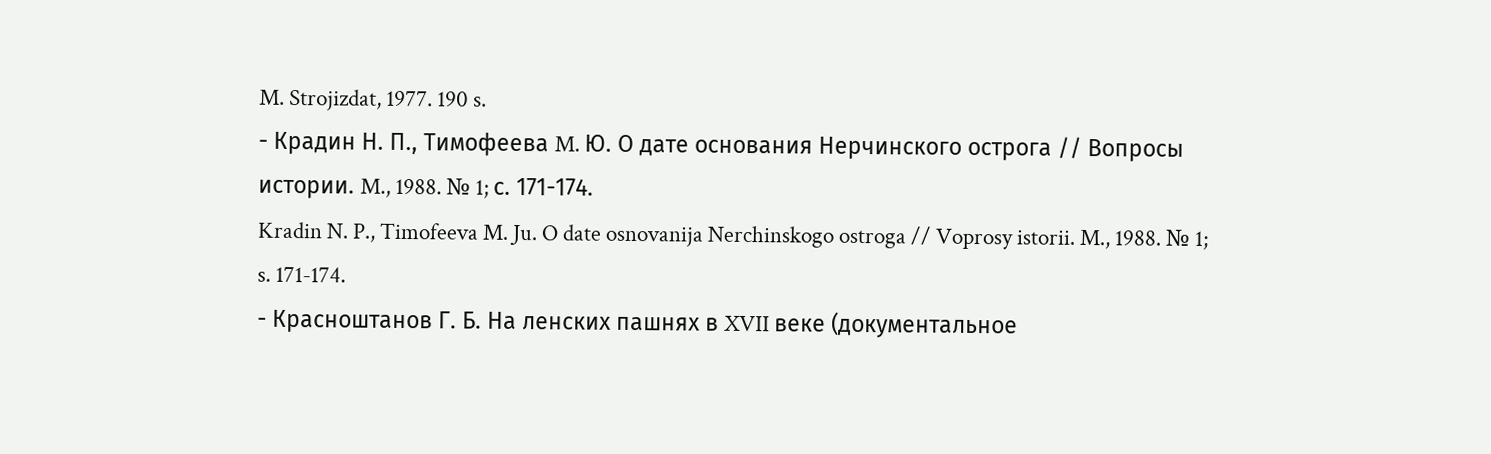M. Strojizdat, 1977. 190 s.
- Крадин Н. П., Тимофеева M. Ю. О дате основания Нерчинского острога // Вопросы истории. M., 1988. № 1; с. 171-174.
Kradin N. P., Timofeeva M. Ju. O date osnovanija Nerchinskogo ostroga // Voprosy istorii. M., 1988. № 1; s. 171-174.
- Красноштанов Г. Б. На ленских пашнях в XVII веке (документальное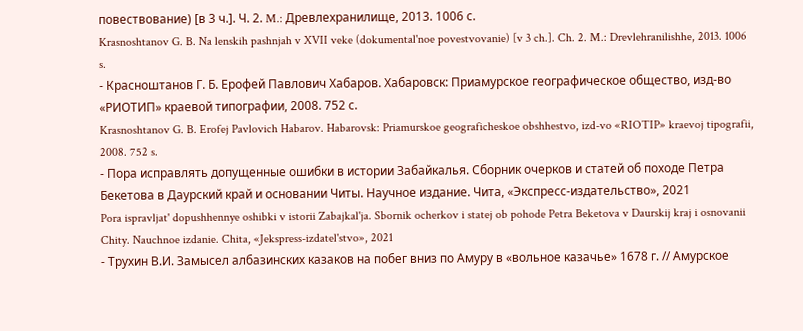повествование) [в 3 ч.]. Ч. 2. M.: Древлехранилище, 2013. 1006 с.
Krasnoshtanov G. B. Na lenskih pashnjah v XVII veke (dokumental'noe povestvovanie) [v 3 ch.]. Ch. 2. M.: Drevlehranilishhe, 2013. 1006 s.
- Красноштанов Г. Б. Ерофей Павлович Хабаров. Хабаровск: Приамурское географическое общество, изд-во «РИОТИП» краевой типографии, 2008. 752 с.
Krasnoshtanov G. B. Erofej Pavlovich Habarov. Habarovsk: Priamurskoe geograficheskoe obshhestvo, izd-vo «RIOTIP» kraevoj tipografii, 2008. 752 s.
- Пора исправлять допущенные ошибки в истории Забайкалья. Сборник очерков и статей об походе Петра Бекетова в Даурский край и основании Читы. Научное издание. Чита, «Экспресс-издательство», 2021
Pora ispravljat' dopushhennye oshibki v istorii Zabajkal'ja. Sbornik ocherkov i statej ob pohode Petra Beketova v Daurskij kraj i osnovanii Chity. Nauchnoe izdanie. Chita, «Jekspress-izdatel'stvo», 2021
- Трухин В.И. Замысел албазинских казаков на побег вниз по Амуру в «вольное казачье» 1678 г. // Амурское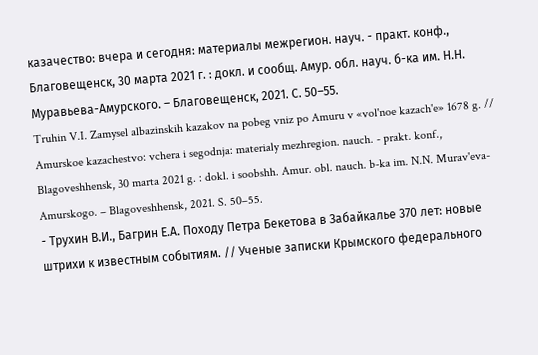казачество: вчера и сегодня: материалы межрегион. науч. - практ. конф., Благовещенск, 30 марта 2021 г. : докл. и сообщ. Амур. обл. науч. б-ка им. Н.Н. Муравьева-Амурского. – Благовещенск, 2021. С. 50–55.
Truhin V.I. Zamysel albazinskih kazakov na pobeg vniz po Amuru v «vol'noe kazach'e» 1678 g. // Amurskoe kazachestvo: vchera i segodnja: materialy mezhregion. nauch. - prakt. konf., Blagoveshhensk, 30 marta 2021 g. : dokl. i soobshh. Amur. obl. nauch. b-ka im. N.N. Murav'eva-Amurskogo. – Blagoveshhensk, 2021. S. 50–55.
- Трухин В.И., Багрин Е.А. Походу Петра Бекетова в Забайкалье 370 лет: новые штрихи к известным событиям. // Ученые записки Крымского федерального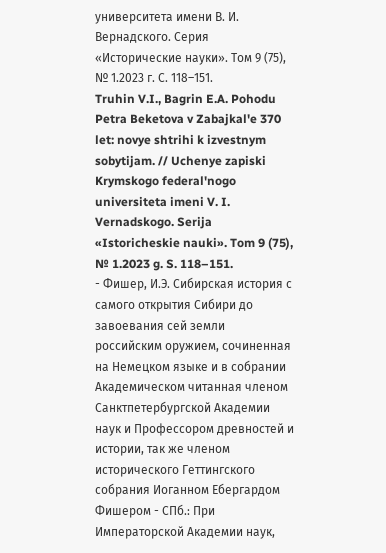университета имени В. И. Вернадского. Серия «Исторические науки». Том 9 (75), № 1.2023 г. С. 118–151.
Truhin V.I., Bagrin E.A. Pohodu Petra Beketova v Zabajkal'e 370 let: novye shtrihi k izvestnym sobytijam. // Uchenye zapiski Krymskogo federal'nogo universiteta imeni V. I. Vernadskogo. Serija «Istoricheskie nauki». Tom 9 (75), № 1.2023 g. S. 118–151.
- Фишер, И.Э. Сибирская история с самого открытия Сибири до завоевания сей земли российским оружием, сочиненная на Немецком языке и в собрании Академическом читанная членом Санктпетербургской Академии наук и Профессором древностей и истории, так же членом исторического Геттингского собрания Иоганном Ебергардом Фишером - СПб.: При Императорской Академии наук,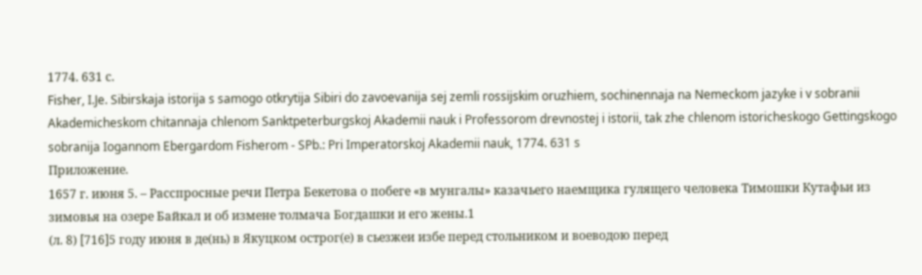1774. 631 с.
Fisher, I.Je. Sibirskaja istorija s samogo otkrytija Sibiri do zavoevanija sej zemli rossijskim oruzhiem, sochinennaja na Nemeckom jazyke i v sobranii Akademicheskom chitannaja chlenom Sanktpeterburgskoj Akademii nauk i Professorom drevnostej i istorii, tak zhe chlenom istoricheskogo Gettingskogo sobranija Iogannom Ebergardom Fisherom - SPb.: Pri Imperatorskoj Akademii nauk, 1774. 631 s
Приложение.
1657 г. июня 5. – Расспросные речи Петра Бекетова о побеге «в мунгалы» казачьего наемщика гулящего человека Тимошки Кутафьи из зимовья на озере Байкал и об измене толмача Богдашки и его жены.1
(л. 8) [716]5 году июня в де(нь) в Якуцком острог(е) в сьезжеи избе перед стольником и воеводою перед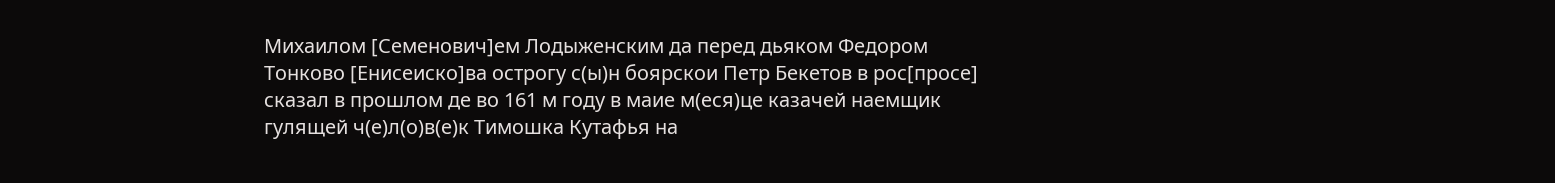Михаилом [Семенович]ем Лодыженским да перед дьяком Федором Тонково [Енисеиско]ва острогу с(ы)н боярскои Петр Бекетов в рос[просе] сказал в прошлом де во 161 м году в маие м(еся)це казачей наемщик гулящей ч(е)л(о)в(е)к Тимошка Кутафья на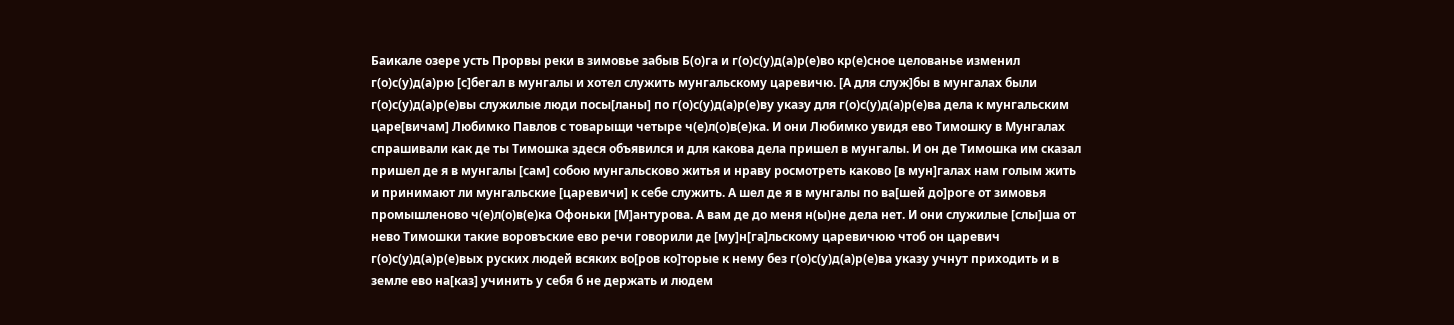Баикале озере усть Прорвы реки в зимовье забыв Б(о)га и г(о)с(у)д(а)р(е)во кр(е)сное целованье изменил г(о)с(у)д(а)рю [с]бегал в мунгалы и хотел служить мунгальскому царевичю. [А для служ]бы в мунгалах были г(о)с(у)д(а)р(е)вы служилые люди посы[ланы] по г(о)с(у)д(а)р(е)ву указу для г(о)с(у)д(а)р(е)ва дела к мунгальским царе[вичам] Любимко Павлов с товарыщи четыре ч(е)л(о)в(е)ка. И они Любимко увидя ево Тимошку в Мунгалах спрашивали как де ты Тимошка здеся объявился и для какова дела пришел в мунгалы. И он де Тимошка им сказал пришел де я в мунгалы [сам] собою мунгальсково житья и нраву росмотреть каково [в мун]галах нам голым жить и принимают ли мунгальские [царевичи] к себе служить. А шел де я в мунгалы по ва[шей до]роге от зимовья промышленово ч(е)л(о)в(е)ка Офоньки [М]антурова. А вам де до меня н(ы)не дела нет. И они служилые [слы]ша от нево Тимошки такие воровъские ево речи говорили де [му]н[га]льскому царевичюю чтоб он царевич г(о)с(у)д(а)р(е)вых руских людей всяких во[ров ко]торые к нему без г(о)с(у)д(а)р(е)ва указу учнут приходить и в земле ево на[каз] учинить у себя б не держать и людем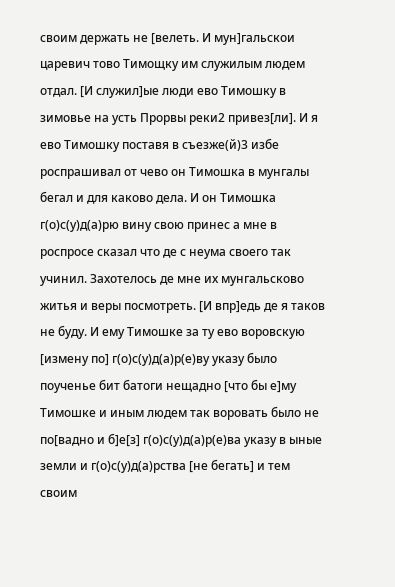своим держать не [велеть. И мун]гальскои царевич тово Тимощку им служилым людем отдал. [И служил]ые люди ево Тимошку в зимовье на усть Прорвы реки2 привез[ли]. И я ево Тимошку поставя в съезже(й)3 избе роспрашивал от чево он Тимошка в мунгалы бегал и для каково дела. И он Тимошка г(о)с(у)д(а)рю вину свою принес а мне в роспросе сказал что де с неума своего так учинил. Захотелось де мне их мунгальсково житья и веры посмотреть. [И впр]едь де я таков не буду. И ему Тимошке за ту ево воровскую [измену по] г(о)с(у)д(а)р(е)ву указу было поученье бит батоги нещадно [что бы е]му Тимошке и иным людем так воровать было не по[вадно и б]е[з] г(о)с(у)д(а)р(е)ва указу в ыные земли и г(о)с(у)д(а)рства [не бегать] и тем своим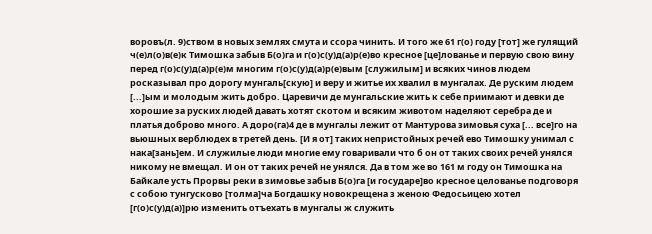воровъ(л. 9)ством в новых землях смута и ссора чинить. И того же 61 г(о) году [тот] же гулящий ч(е)л(о)в(е)к Тимошка забыв Б(о)га и г(о)с(у)д(а)р(е)во кресное [це]лованье и первую свою вину перед г(о)с(у)д(а)р(е)м многим г(о)с(у)д(а)р(е)вым [служилым] и всяких чинов людем росказывал про дорогу мунгаль[скую] и веру и житье их хвалил в мунгалах. Де руским людем [...]ым и молодым жить добро. Царевичи де мунгальские жить к себе приимают и девки де хорошие за руских людей давать хотят скотом и всяким животом наделяют серебра де и платья доброво много. А доро(га)4 де в мунгалы лежит от Мантурова зимовья суха [... все]го на вьюшных верблюдех в третей день. [И я от] таких непристойных речей ево Тимошку унимал с нака[зань]ем. И служилые люди многие ему говаривали что б он от таких своих речей унялся никому не вмещал. И он от таких речей не унялся. Да в том же во 161 м году он Тимошка на Байкале усть Прорвы реки в зимовье забыв Б(о)га [и государе]во кресное целованье подговоря с собою тунгусково [толма]ча Богдашку новокрещена з женою Федосьицею хотел [г(о)с(у)д(а)]рю изменить отъехать в мунгалы ж служить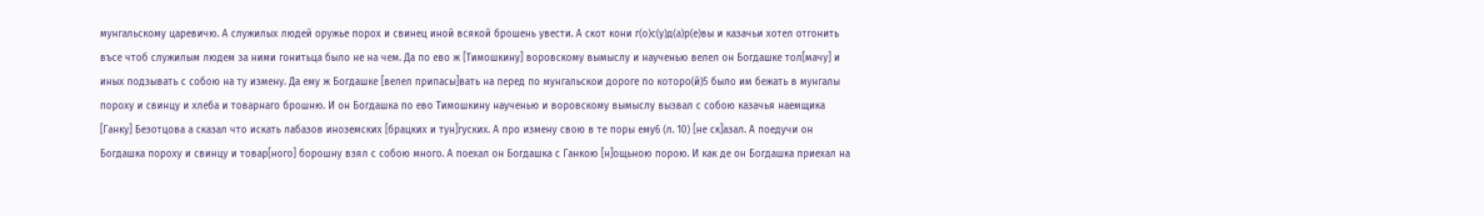мунгальскому царевичю. А служилых людей оружье порох и свинец иной всякой брошень увести. А скот кони г(о)с(у)д(а)р(е)вы и казачьи хотел отгонить въсе чтоб служилым людем за ними гонитьца было не на чем. Да по ево ж [Тимошкину] воровскому вымыслу и наученью велел он Богдашке тол[мачу] и иных подзывать с собою на ту измену. Да ему ж Богдашке [велел припасы]вать на перед по мунгальскои дороге по которо(й)5 было им бежать в мунгалы пороху и свинцу и хлеба и товарнаго брошню. И он Богдашка по ево Тимошкину наученью и воровскому вымыслу вызвал с собою казачья наемщика [Ганку] Безотцова а сказал что искать лабазов иноземских [брацких и тун]гуских. А про измену свою в те поры ему6 (л. 10) [не ск]азал. А поедучи он Богдашка пороху и свинцу и товар[ного] борошну взял с собою много. А поехал он Богдашка с Ганкою [н]ощьною порою. И как де он Богдашка приехал на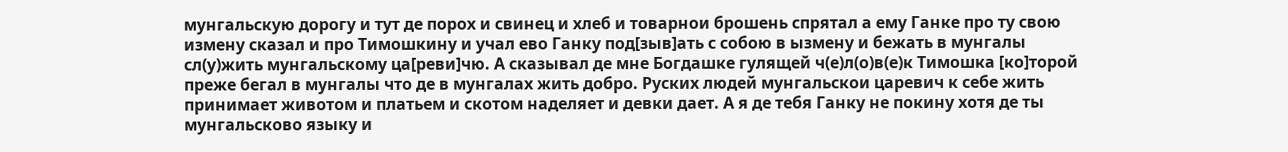мунгальскую дорогу и тут де порох и свинец и хлеб и товарнои брошень спрятал а ему Ганке про ту свою измену сказал и про Тимошкину и учал ево Ганку под[зыв]ать с собою в ызмену и бежать в мунгалы сл(у)жить мунгальскому ца[реви]чю. А сказывал де мне Богдашке гулящей ч(е)л(о)в(е)к Тимошка [ко]торой преже бегал в мунгалы что де в мунгалах жить добро. Руских людей мунгальскои царевич к себе жить принимает животом и платьем и скотом наделяет и девки дает. А я де тебя Ганку не покину хотя де ты мунгальсково языку и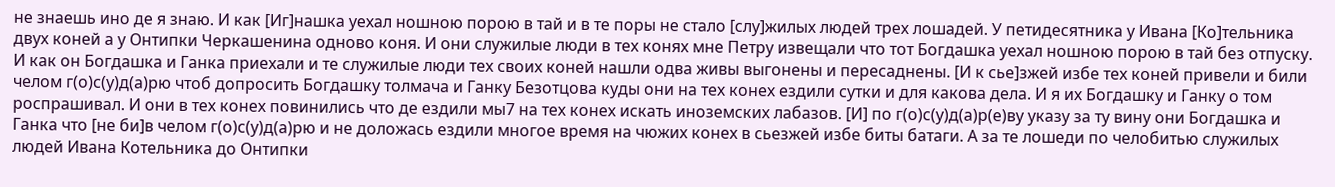не знаешь ино де я знаю. И как [Иг]нашка уехал ношною порою в тай и в те поры не стало [слу]жилых людей трех лошадей. У петидесятника у Ивана [Ко]тельника двух коней а у Онтипки Черкашенина одново коня. И они служилые люди в тех конях мне Петру извещали что тот Богдашка уехал ношною порою в тай без отпуску. И как он Богдашка и Ганка приехали и те служилые люди тех своих коней нашли одва живы выгонены и пересаднены. [И к сье]зжей избе тех коней привели и били челом г(о)с(у)д(а)рю чтоб допросить Богдашку толмача и Ганку Безотцова куды они на тех конех ездили сутки и для какова дела. И я их Богдашку и Ганку о том роспрашивал. И они в тех конех повинились что де ездили мы7 на тех конех искать иноземских лабазов. [И] по г(о)с(у)д(а)р(е)ву указу за ту вину они Богдашка и Ганка что [не би]в челом г(о)с(у)д(а)рю и не доложась ездили многое время на чюжих конех в сьезжей избе биты батаги. А за те лошеди по челобитью служилых людей Ивана Котельника до Онтипки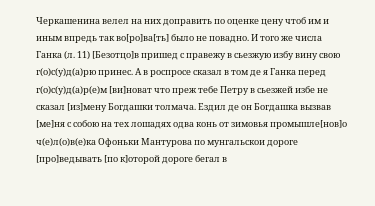Черкашенина велел на них доправить по оценке цену чтоб им и иным впредь так во[ро]ва[ть] было не повадно. И того же числа Ганка (л. 11) [Безотцо]в пришед с правежу в сьезжую избу вину свою г(о)с(у)д(а)рю принес. А в роспросе сказал в том де я Ганка перед г(о)с(у)д(а)р(е)м [ви]новат что преж тебе Петру в сьезжей избе не сказал [из]мену Богдашки толмача. Ездил де он Богдашка вызвав [ме]ня с собою на тех лошадях одва конь от зимовья промышле[нов]о ч(е)л(о)в(е)ка Офоньки Мантурова по мунгальскои дороге [про]ведывать [по к]оторой дороге бегал в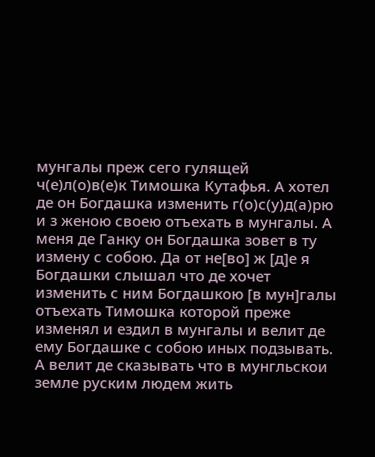мунгалы преж сего гулящей ч(е)л(о)в(е)к Тимошка Кутафья. А хотел де он Богдашка изменить г(о)с(у)д(а)рю и з женою своею отъехать в мунгалы. А меня де Ганку он Богдашка зовет в ту измену с собою. Да от не[во] ж [д]е я Богдашки слышал что де хочет изменить с ним Богдашкою [в мун]галы отъехать Тимошка которой преже изменял и ездил в мунгалы и велит де ему Богдашке с собою иных подзывать. А велит де сказывать что в мунгльскои земле руским людем жить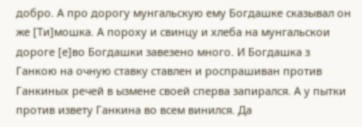добро. А про дорогу мунгальскую ему Богдашке сказывал он же [Ти]мошка. А пороху и свинцу и хлеба на мунгальскои дороге [е]во Богдашки завезено много. И Богдашка з Ганкою на очную ставку ставлен и роспрашиван против Ганкиных речей в ызмене своей сперва запирался. А у пытки против извету Ганкина во всем винился. Да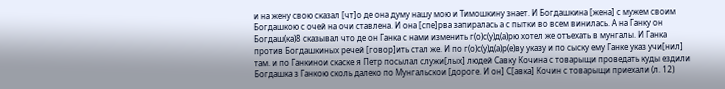и на жену свою сказал [чт]о де она думу нашу мою и Тимошкину знает. И Богдашкина [жена] с мужем своим Богдашкою с очей на очи ставлена. И она [спе]рва запиралась а с пытки во всем винилась. А на Ганку он Богдаш(ка)8 сказывал что де он Ганка с нами изменить г(о)с(у)д(а)рю хотел же отъехать в мунгалы. И Ганка против Богдашкиных речей [говор]ить стал же. И по г(о)с(у)д(а)р(е)ву указу и по сыску ему Ганке указ учи[нил] там. и по Ганкинои скаске я Петр посылал служи[лых] людей Савку Кочина с товарыщи проведать куды ездили Богдашка з Ганкою сколь далеко по Мунгальскои [дороге. И он] С[авка] Кочин с товарыщи приехали (л. 12)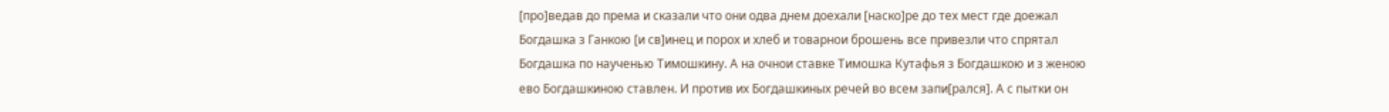[про]ведав до према и сказали что они одва днем доехали [наско]ре до тех мест где доежал Богдашка з Ганкою [и св]инец и порох и хлеб и товарнои брошень все привезли что спрятал Богдашка по наученью Тимошкину. А на очнои ставке Тимошка Кутафья з Богдашкою и з женою ево Богдашкиною ставлен. И против их Богдашкиных речей во всем запи[рался]. А с пытки он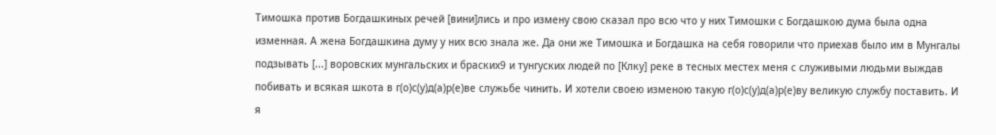Тимошка против Богдашкиных речей [вини]лись и про измену свою сказал про всю что у них Тимошки с Богдашкою дума была одна изменная. А жена Богдашкина думу у них всю знала же. Да они же Тимошка и Богдашка на себя говорили что приехав было им в Мунгалы подзывать [...] воровских мунгальских и браских9 и тунгуских людей по [Клку] реке в тесных местех меня с служивыми людьми выждав побивать и всякая шкота в г(о)с(у)д(а)р(е)ве служьбе чинить. И хотели своею изменою такую г(о)с(у)д(а)р(е)ву великую службу поставить. И я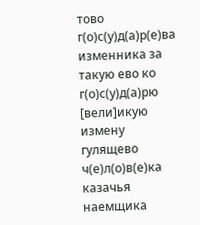тово г(о)с(у)д(а)р(е)ва изменника за такую ево ко г(о)с(у)д(а)рю [вели]икую измену гулящево ч(е)л(о)в(е)ка казачья наемщика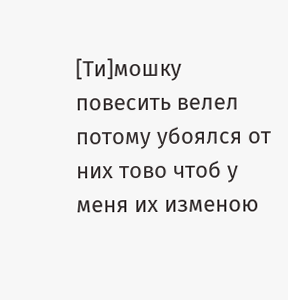[Ти]мошку повесить велел потому убоялся от них тово чтоб у меня их изменою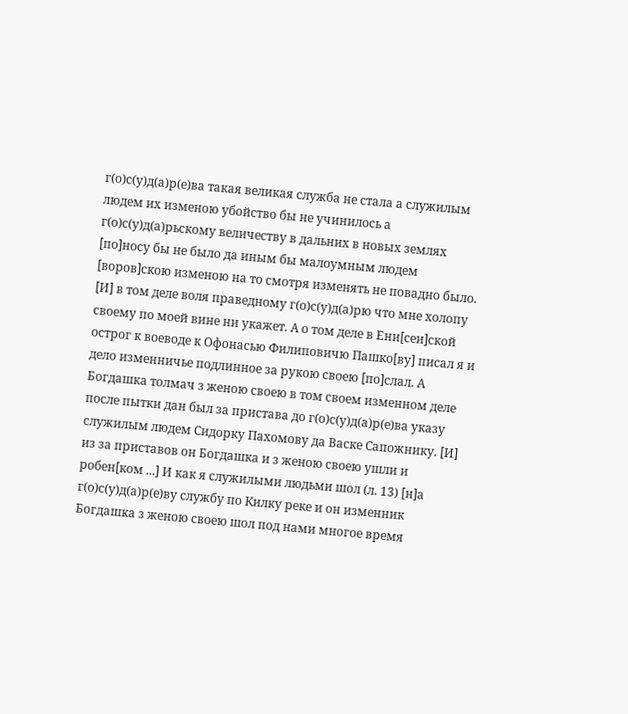г(о)с(у)д(а)р(е)ва такая великая служба не стала а служилым людем их изменою убойство бы не учинилось а г(о)с(у)д(а)рьскому величеству в дальних в новых землях [по]носу бы не было да иным бы малоумным людем [воров]скою изменою на то смотря изменять не повадно было. [И] в том деле воля праведному г(о)с(у)д(а)рю что мне холопу своему по моей вине ни укажет. А о том деле в Ени[сеи]ской острог к воеводе к Офонасью Филиповичю Пашко[ву] писал я и дело изменничье подлинное за рукою своею [по]слал. А Богдашка толмач з женою своею в том своем изменном деле после пытки дан был за пристава до г(о)с(у)д(а)р(е)ва указу служилым людем Сидорку Пахомову да Васке Сапожнику. [И] из за приставов он Богдашка и з женою своею ушли и робен[ком ...] И как я служилыми людьми шол (л. 13) [н]а г(о)с(у)д(а)р(е)ву службу по Килку реке и он изменник Богдашка з женою своею шол под нами многое время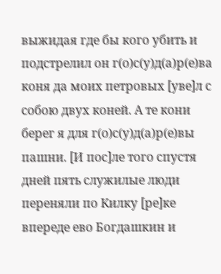выжидая где бы кого убить и подстрелил он г(о)с(у)д(а)р(е)ва коня да моих петровых [уве]л с собою двух коней. А те кони берег я для г(о)с(у)д(а)р(е)вы пашни. [И пос]ле того спустя дней пять служилые люди переняли по Килку [ре]ке впереде ево Богдашкин и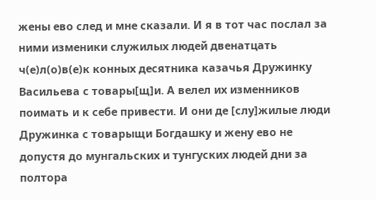жены ево след и мне сказали. И я в тот час послал за ними изменики служилых людей двенатцать ч(е)л(о)в(е)к конных десятника казачья Дружинку Васильева с товары[щ]и. А велел их изменников поимать и к себе привести. И они де [слу]жилые люди Дружинка с товарыщи Богдашку и жену ево не допустя до мунгальских и тунгуских людей дни за полтора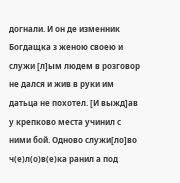догнали. И он де изменник Богдащка з женою своею и служи [л]ым людем в розговор не дался и жив в руки им датьца не похотел. [И выжд]ав у крепково места учинил с ними бой. Одново служи[ло]во ч(е)л(о)в(е)ка ранил а под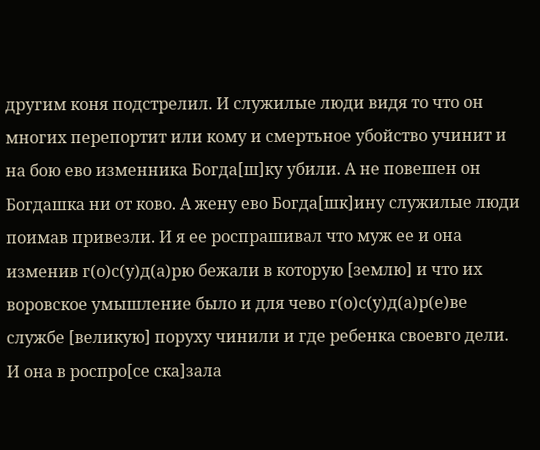другим коня подстрелил. И служилые люди видя то что он многих перепортит или кому и смертьное убойство учинит и на бою ево изменника Богда[ш]ку убили. А не повешен он Богдашка ни от ково. А жену ево Богда[шк]ину служилые люди поимав привезли. И я ее роспрашивал что муж ее и она изменив г(о)с(у)д(а)рю бежали в которую [землю] и что их воровское умышление было и для чево г(о)с(у)д(а)р(е)ве службе [великую] поруху чинили и где ребенка своевго дели. И она в роспро[се ска]зала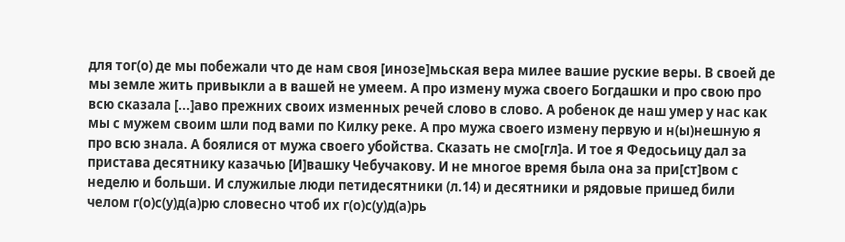для тог(о) де мы побежали что де нам своя [инозе]мьская вера милее вашие руские веры. В своей де мы земле жить привыкли а в вашей не умеем. А про измену мужа своего Богдашки и про свою про всю сказала [...]аво прежних своих изменных речей слово в слово. А робенок де наш умер у нас как мы с мужем своим шли под вами по Килку реке. А про мужа своего измену первую и н(ы)нешную я про всю знала. А боялися от мужа своего убойства. Сказать не смо[гл]а. И тое я Федосьицу дал за пристава десятнику казачью [И]вашку Чебучакову. И не многое время была она за при[ст]вом с неделю и больши. И служилые люди петидесятники (л.14) и десятники и рядовые пришед били челом г(о)с(у)д(а)рю словесно чтоб их г(о)с(у)д(а)рь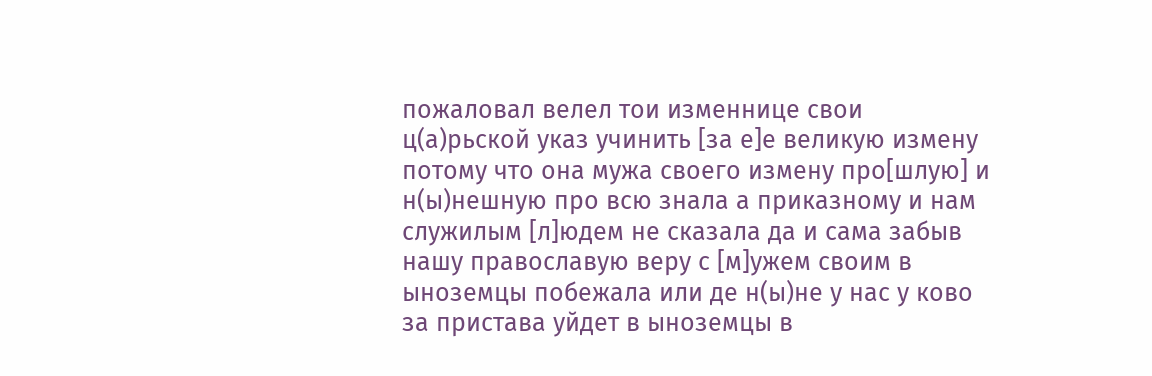пожаловал велел тои изменнице свои ц(а)рьской указ учинить [за е]е великую измену потому что она мужа своего измену про[шлую] и н(ы)нешную про всю знала а приказному и нам служилым [л]юдем не сказала да и сама забыв нашу православую веру с [м]ужем своим в ыноземцы побежала или де н(ы)не у нас у ково за пристава уйдет в ыноземцы в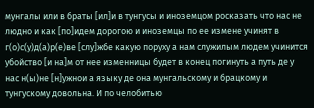мунгалы или в браты [ил]и в тунгусы и иноземцом росказать что нас не людно и как [по]идем дорогою и иноземцы по ее измене учинят в г(о)с(у)д(а)р(е)ве [слу]жбе какую поруху а нам служилым людем учинится убойство [и на]м от нее изменницы будет в конец погинуть а путь де у нас н(ы)не [н]ужнои а языку де она мунгальскому и брацкому и тунгускому довольна. И по челобитью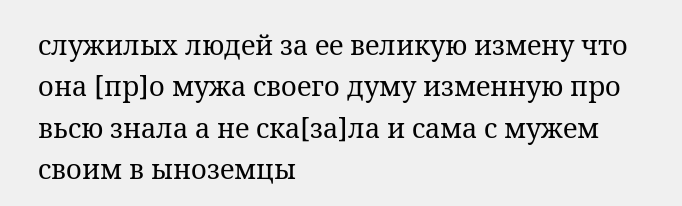служилых людей за ее великую измену что она [пр]о мужа своего думу изменную про вьсю знала а не ска[за]ла и сама с мужем своим в ыноземцы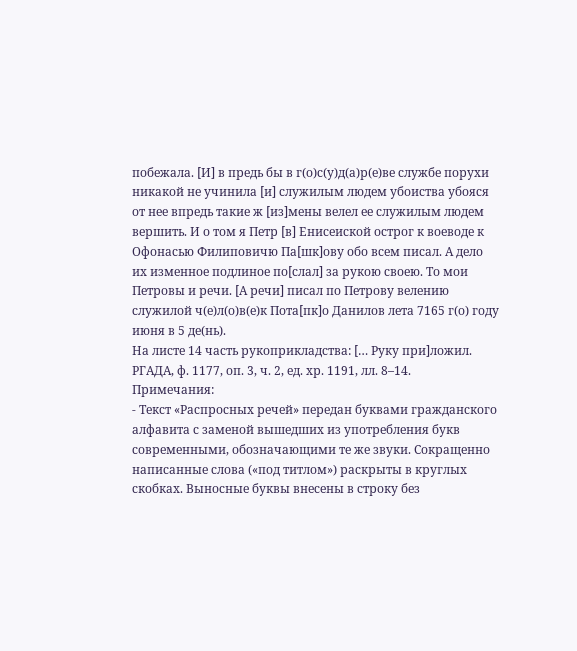побежала. [И] в предь бы в г(о)с(у)д(а)р(е)ве службе порухи никакой не учинила [и] служилым людем убоиства убояся от нее впредь такие ж [из]мены велел ее служилым людем вершить. И о том я Петр [в] Енисеиской острог к воеводе к Офонасью Филиповичю Па[шк]ову обо всем писал. А дело их изменное подлиное по[слал] за рукою своею. То мои Петровы и речи. [А речи] писал по Петрову велению служилой ч(е)л(о)в(е)к Пота[пк]о Данилов лета 7165 г(о) году июня в 5 де(нь).
На листе 14 часть рукоприкладства: [… Руку при]ложил.
РГАДА, ф. 1177, оп. 3, ч. 2, ед. хр. 1191, лл. 8–14.
Примечания:
- Текст «Распросных речей» передан буквами гражданского алфавита с заменой вышедших из употребления букв современными, обозначающими те же звуки. Сокращенно написанные слова («под титлом») раскрыты в круглых скобках. Выносные буквы внесены в строку без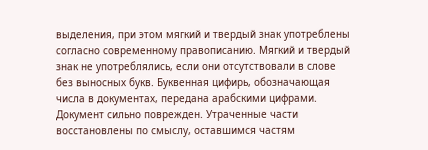выделения, при этом мягкий и твердый знак употреблены согласно современному правописанию. Мягкий и твердый знак не употреблялись, если они отсутствовали в слове без выносных букв. Буквенная цифирь, обозначающая числа в документах, передана арабскими цифрами. Документ сильно поврежден. Утраченные части восстановлены по смыслу, оставшимся частям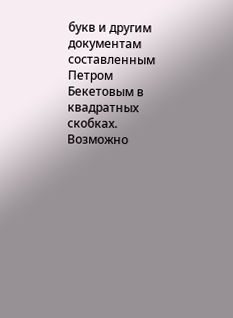букв и другим документам составленным Петром Бекетовым в квадратных скобках. Возможно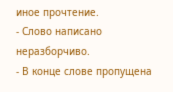иное прочтение.
- Слово написано неразборчиво.
- В конце слове пропущена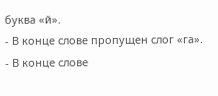буква «й».
- В конце слове пропущен слог «га».
- В конце слове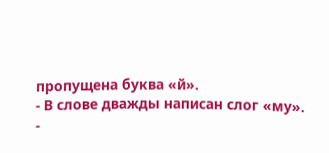пропущена буква «й».
- В слове дважды написан слог «му».
-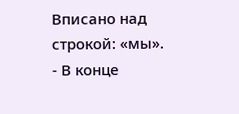Вписано над строкой: «мы».
- В конце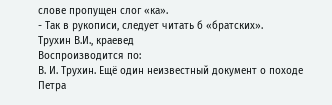слове пропущен слог «ка».
- Так в рукописи, следует читать б «братских».
Трухин В.И., краевед
Воспроизводится по:
В. И. Трухин. Ещё один неизвестный документ о походе Петра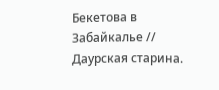Бекетова в Забайкалье // Даурская старина.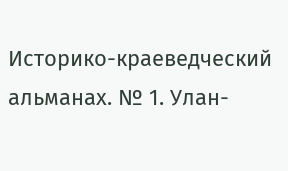Историко-краеведческий альманах. № 1. Улан-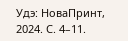Удэ: НоваПринт, 2024. С. 4–11.